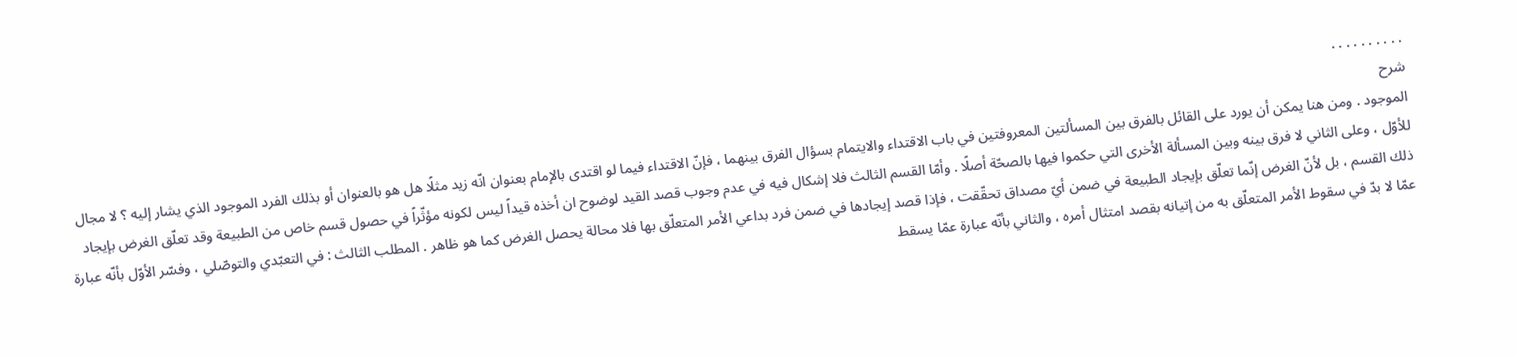. . . . . . . . . .
شرح
الموجود . ومن هنا يمكن أن يورد على القائل بالفرق بين المسألتين المعروفتين في باب الاقتداء والايتمام بسؤال الفرق بينهما ، فإنّ الاقتداء فيما لو اقتدى بالإمام بعنوان انّه زيد مثلًا هل هو بالعنوان أو بذلك الفرد الموجود الذي يشار إليه ؟ لا مجال للأوّل ، وعلى الثاني لا فرق بينه وبين المسألة الأخرى التي حكموا فيها بالصحّة أصلًا . وأمّا القسم الثالث فلا إشكال فيه في عدم وجوب قصد القيد لوضوح ان أخذه قيداً ليس لكونه مؤثّراً في حصول قسم خاص من الطبيعة وقد تعلّق الغرض بإيجاد ذلك القسم ، بل لأنّ الغرض إنّما تعلّق بإيجاد الطبيعة في ضمن أيّ مصداق تحقّقت ، فإذا قصد إيجادها في ضمن فرد بداعي الأمر المتعلّق بها فلا محالة يحصل الغرض كما هو ظاهر . المطلب الثالث : في التعبّدي والتوصّلي ، وفسّر الأوّل بأنّه عبارة عمّا لا بدّ في سقوط الأمر المتعلّق به من إتيانه بقصد امتثال أمره ، والثاني بأنّه عبارة عمّا يسقط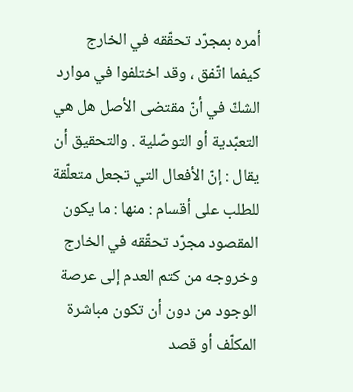أمره بمجرّد تحقّقه في الخارج كيفما اتّفق ، وقد اختلفوا في موارد الشكّ في أنّ مقتضى الأصل هل هي التعبّدية أو التوصّلية . والتحقيق أن يقال : إنّ الأفعال التي تجعل متعلّقة للطلب على أقسام : منها : ما يكون المقصود مجرّد تحقّقه في الخارج وخروجه من كتم العدم إلى عرصة الوجود من دون أن تكون مباشرة المكلّف أو قصد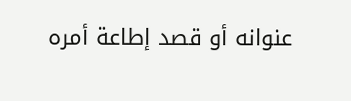عنوانه أو قصد إطاعة أمره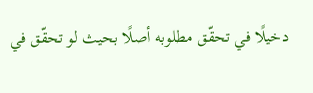دخيلًا في تحقّق مطلوبه أصلًا بحيث لو تحقّق في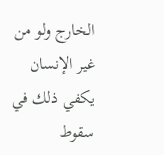الخارج ولو من غير الإنسان يكفي ذلك في سقوط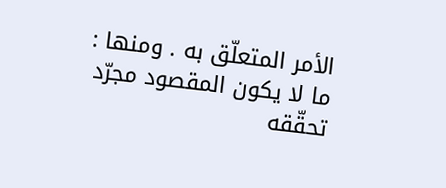الأمر المتعلّق به . ومنها : ما لا يكون المقصود مجرّد تحقّقه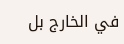في الخارج بل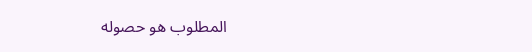المطلوب هو حصوله